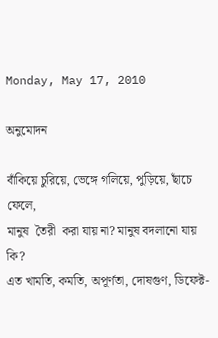Monday, May 17, 2010

অনুমোদন

বাঁকিয়ে চুরিয়ে, ভেঙ্গে গলিয়ে, পুড়িয়ে, ছাঁচে ফেলে,
মানুষ  তৈরী  করা যায় না? মানুষ বদলানো যায় কি?
এত খামতি, কমতি, অপূর্ণতা, দোষগুণ, ডিফেক্ট-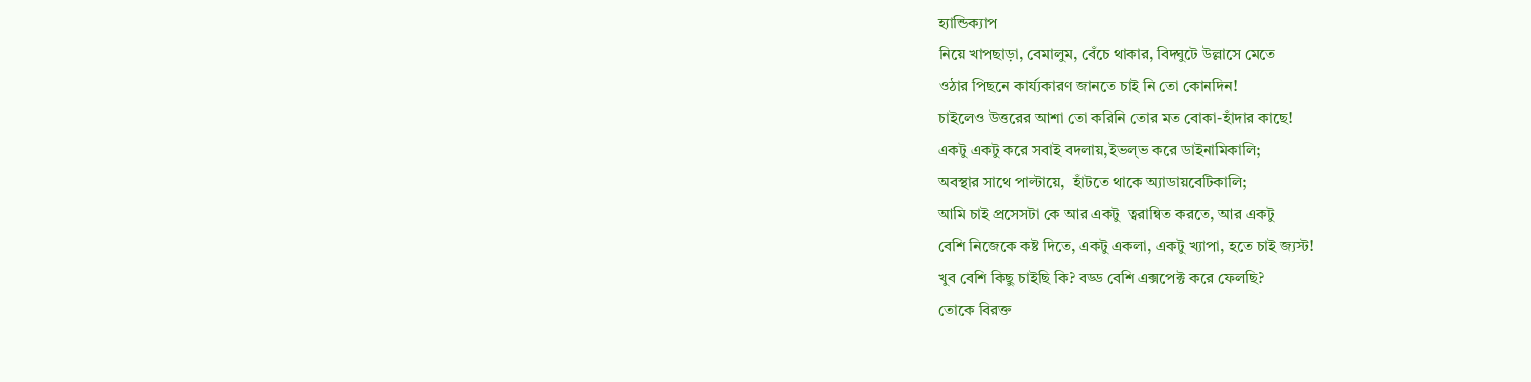হ্যান্ডিক্যাপ
নিয়ে খাপছাড়া, বেমালুম, বেঁচে থাকার, বিদ্ঘুটে উল্লাসে মেতে
ওঠার পিছনে কার্য্যকারণ জানতে চাই নি তো কোনদিন!
চাইলেও উত্তরের আশা তো করিনি তোর মত বোকা-হাঁদার কাছে!
একটু একটু করে সবাই বদলায়,ইভল্ভ করে ডাইনামিকালি;
অবস্থার সাথে পাল্টায়ে,  হাঁটতে থাকে অ্যাডায়বেটিকালি;
আমি চাই প্রসেসটা কে আর একটু  ত্বরান্বিত করতে, আর একটু
বেশি নিজেকে কষ্ট দিতে, একটু একলা, একটু খ্যাপা, হতে চাই জ্যস্ট!
খুব বেশি কিছু চাইছি কি? বড্ড বেশি এক্সপেক্ট করে ফেলছি?
তোকে বিরক্ত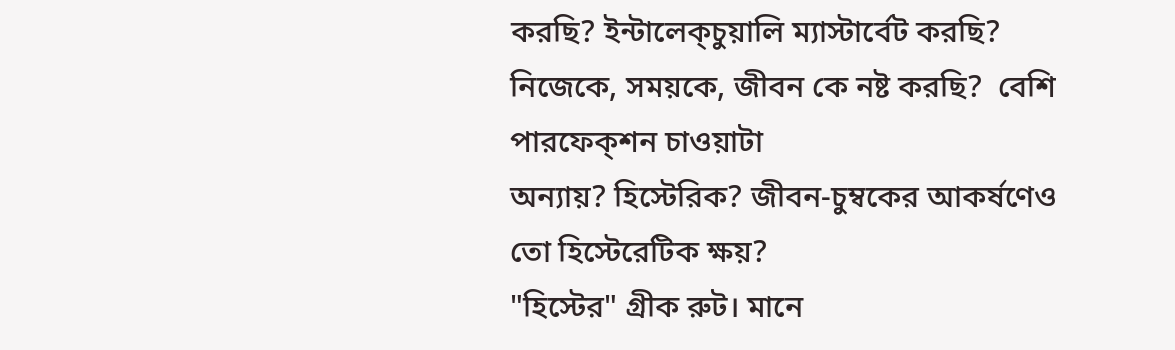করছি? ইন্টালেক্‌চুয়ালি ম্যাস্টার্বেট করছি?
নিজেকে, সময়কে, জীবন কে নষ্ট করছি?  বেশি পারফেক্‌শন চাওয়াটা
অন্যায়? হিস্টেরিক? জীবন-চুম্বকের আকর্ষণেও তো হিস্টেরেটিক ক্ষয়?
"হিস্টের" গ্রীক রুট। মানে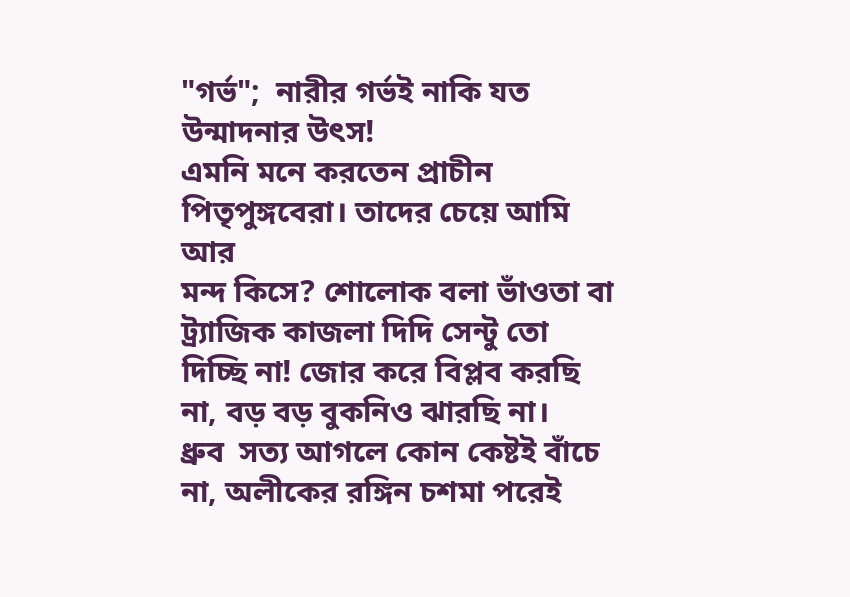"গর্ভ";  নারীর গর্ভই নাকি যত উন্মাদনার উৎস!
এমনি মনে করতেন প্রাচীন পিতৃপুঙ্গবেরা। তাদের চেয়ে আমি আর
মন্দ কিসে? শোলোক বলা ভাঁওতা বা ট্র্যাজিক কাজলা দিদি সেন্টু তো
দিচ্ছি না! জোর করে বিপ্লব করছি না, বড় বড় বুকনিও ঝারছি না।
ধ্রুব  সত্য আগলে কোন কেষ্টই বাঁচে না, অলীকের রঙ্গিন চশমা পরেই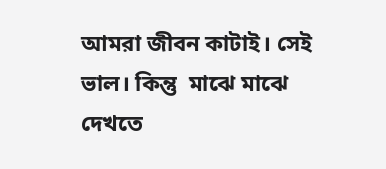আমরা জীবন কাটাই। সেই ভাল। কিন্তু  মাঝে মাঝে দেখতে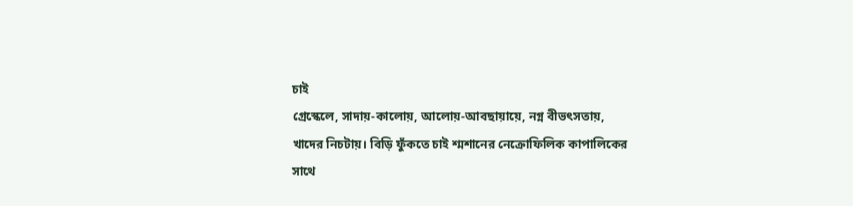চাই
গ্রেস্কেলে, সাদায়-কালোয়, আলোয়-আবছায়ায়ে, নগ্ন বীভৎসতায়,
খাদের নিচটায়। বিড়ি ফুঁকতে চাই শ্মশানের নেক্রোফিলিক কাপালিকের
সাথে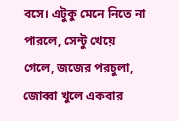বসে। এটুকু মেনে নিতে না পারলে, সেন্টু খেয়ে গেলে, জজের পরচুলা,
জোব্বা খুলে একবার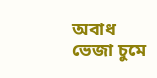অবাধ ভেজা চুমে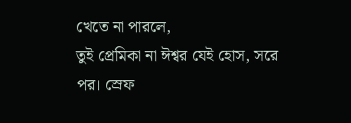খেতে না পারলে,
তুই প্রেমিকা না ঈশ্বর যেই হোস, সরে পর। স্রেফ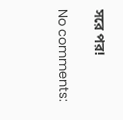সরে পর!

No comments: